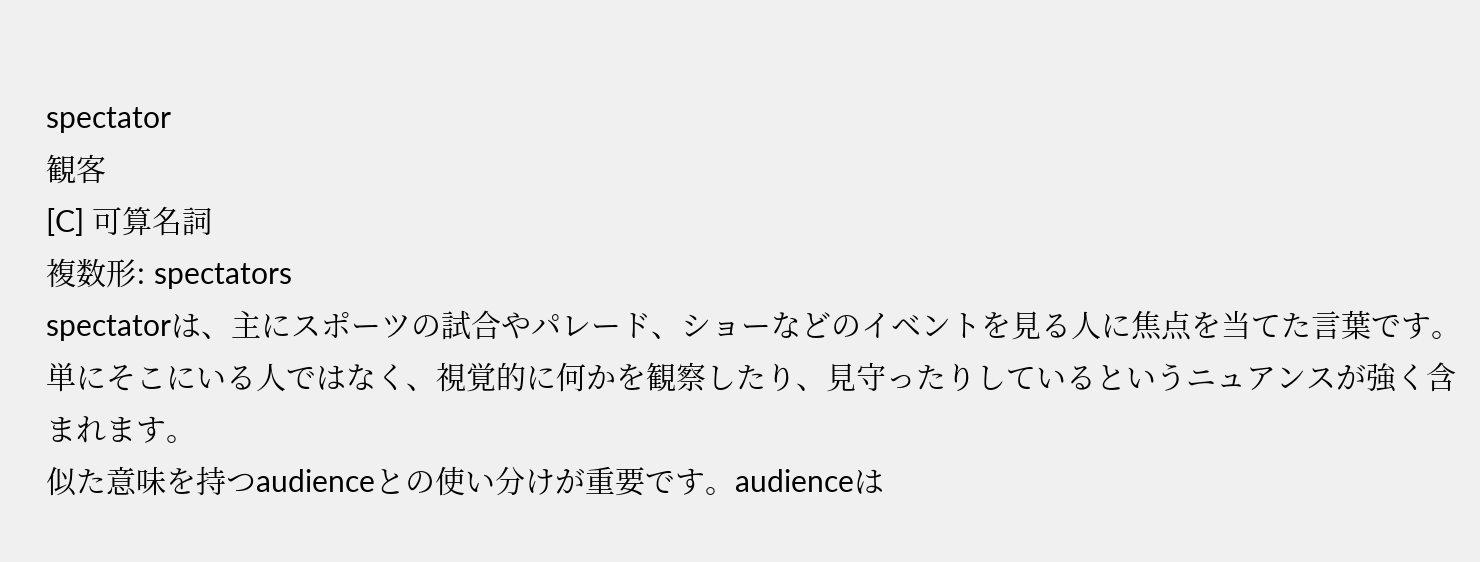spectator
観客
[C] 可算名詞
複数形: spectators
spectatorは、主にスポーツの試合やパレード、ショーなどのイベントを見る人に焦点を当てた言葉です。単にそこにいる人ではなく、視覚的に何かを観察したり、見守ったりしているというニュアンスが強く含まれます。
似た意味を持つaudienceとの使い分けが重要です。audienceは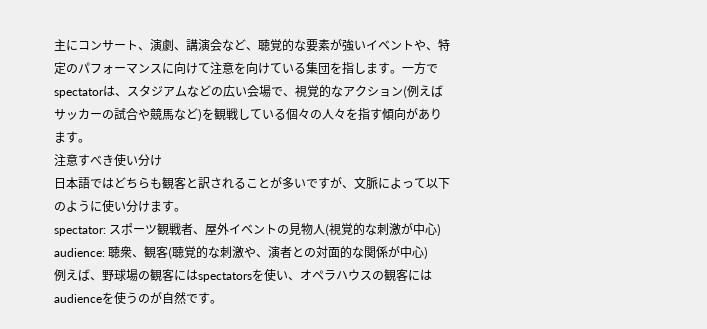主にコンサート、演劇、講演会など、聴覚的な要素が強いイベントや、特定のパフォーマンスに向けて注意を向けている集団を指します。一方でspectatorは、スタジアムなどの広い会場で、視覚的なアクション(例えばサッカーの試合や競馬など)を観戦している個々の人々を指す傾向があります。
注意すべき使い分け
日本語ではどちらも観客と訳されることが多いですが、文脈によって以下のように使い分けます。
spectator: スポーツ観戦者、屋外イベントの見物人(視覚的な刺激が中心)
audience: 聴衆、観客(聴覚的な刺激や、演者との対面的な関係が中心)
例えば、野球場の観客にはspectatorsを使い、オペラハウスの観客にはaudienceを使うのが自然です。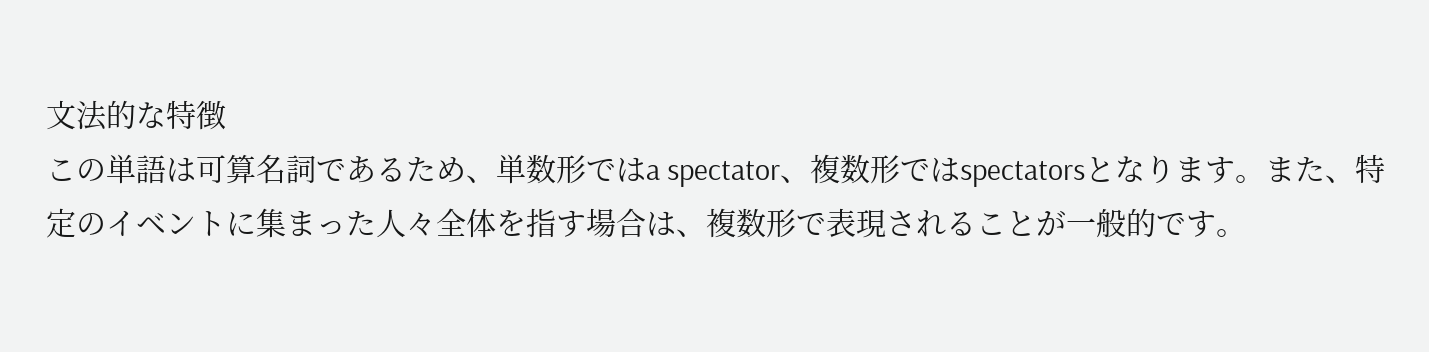文法的な特徴
この単語は可算名詞であるため、単数形ではa spectator、複数形ではspectatorsとなります。また、特定のイベントに集まった人々全体を指す場合は、複数形で表現されることが一般的です。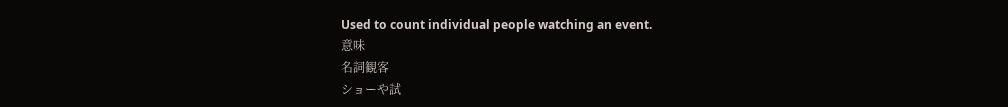Used to count individual people watching an event.
意味
名詞観客
ショーや試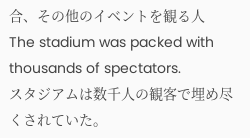合、その他のイベントを観る人
The stadium was packed with thousands of spectators.
スタジアムは数千人の観客で埋め尽くされていた。